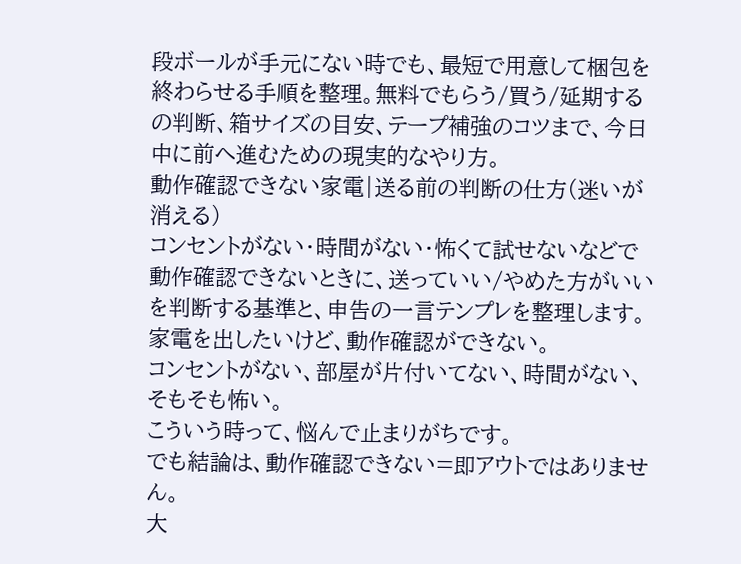段ボールが手元にない時でも、最短で用意して梱包を終わらせる手順を整理。無料でもらう/買う/延期するの判断、箱サイズの目安、テープ補強のコツまで、今日中に前へ進むための現実的なやり方。
動作確認できない家電|送る前の判断の仕方(迷いが消える)
コンセントがない・時間がない・怖くて試せないなどで動作確認できないときに、送っていい/やめた方がいいを判断する基準と、申告の一言テンプレを整理します。
家電を出したいけど、動作確認ができない。
コンセントがない、部屋が片付いてない、時間がない、そもそも怖い。
こういう時って、悩んで止まりがちです。
でも結論は、動作確認できない=即アウトではありません。
大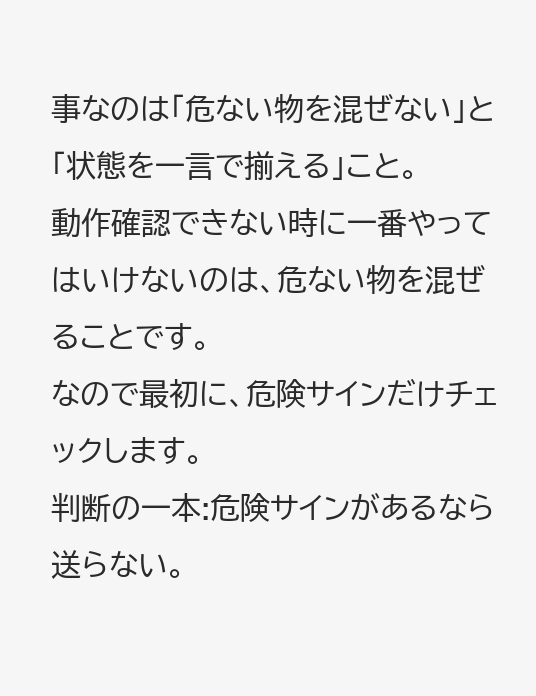事なのは「危ない物を混ぜない」と「状態を一言で揃える」こと。
動作確認できない時に一番やってはいけないのは、危ない物を混ぜることです。
なので最初に、危険サインだけチェックします。
判断の一本:危険サインがあるなら送らない。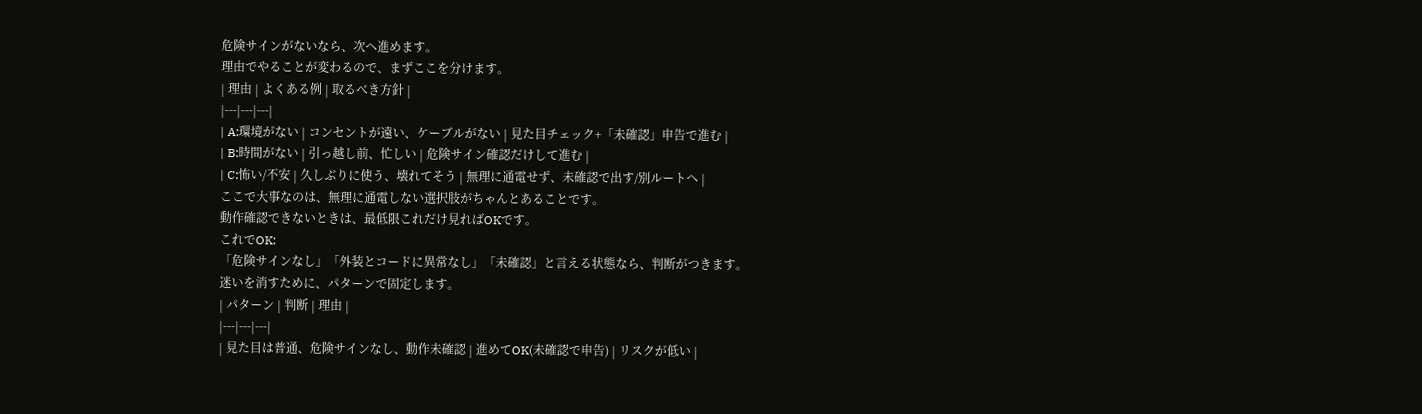危険サインがないなら、次へ進めます。
理由でやることが変わるので、まずここを分けます。
| 理由 | よくある例 | 取るべき方針 |
|---|---|---|
| A:環境がない | コンセントが遠い、ケーブルがない | 見た目チェック+「未確認」申告で進む |
| B:時間がない | 引っ越し前、忙しい | 危険サイン確認だけして進む |
| C:怖い/不安 | 久しぶりに使う、壊れてそう | 無理に通電せず、未確認で出す/別ルートへ |
ここで大事なのは、無理に通電しない選択肢がちゃんとあることです。
動作確認できないときは、最低限これだけ見ればOKです。
これでOK:
「危険サインなし」「外装とコードに異常なし」「未確認」と言える状態なら、判断がつきます。
迷いを消すために、パターンで固定します。
| パターン | 判断 | 理由 |
|---|---|---|
| 見た目は普通、危険サインなし、動作未確認 | 進めてOK(未確認で申告) | リスクが低い |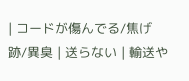| コードが傷んでる/焦げ跡/異臭 | 送らない | 輸送や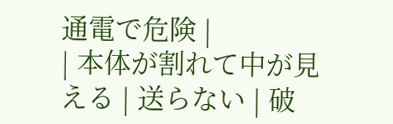通電で危険 |
| 本体が割れて中が見える | 送らない | 破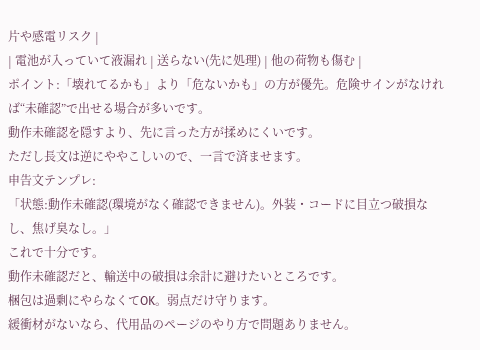片や感電リスク |
| 電池が入っていて液漏れ | 送らない(先に処理) | 他の荷物も傷む |
ポイント:「壊れてるかも」より「危ないかも」の方が優先。危険サインがなければ“未確認”で出せる場合が多いです。
動作未確認を隠すより、先に言った方が揉めにくいです。
ただし長文は逆にややこしいので、一言で済ませます。
申告文テンプレ:
「状態:動作未確認(環境がなく確認できません)。外装・コードに目立つ破損なし、焦げ臭なし。」
これで十分です。
動作未確認だと、輸送中の破損は余計に避けたいところです。
梱包は過剰にやらなくてOK。弱点だけ守ります。
緩衝材がないなら、代用品のページのやり方で問題ありません。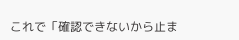これで「確認できないから止ま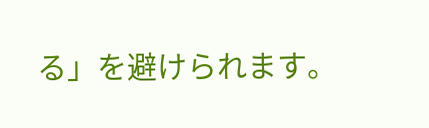る」を避けられます。